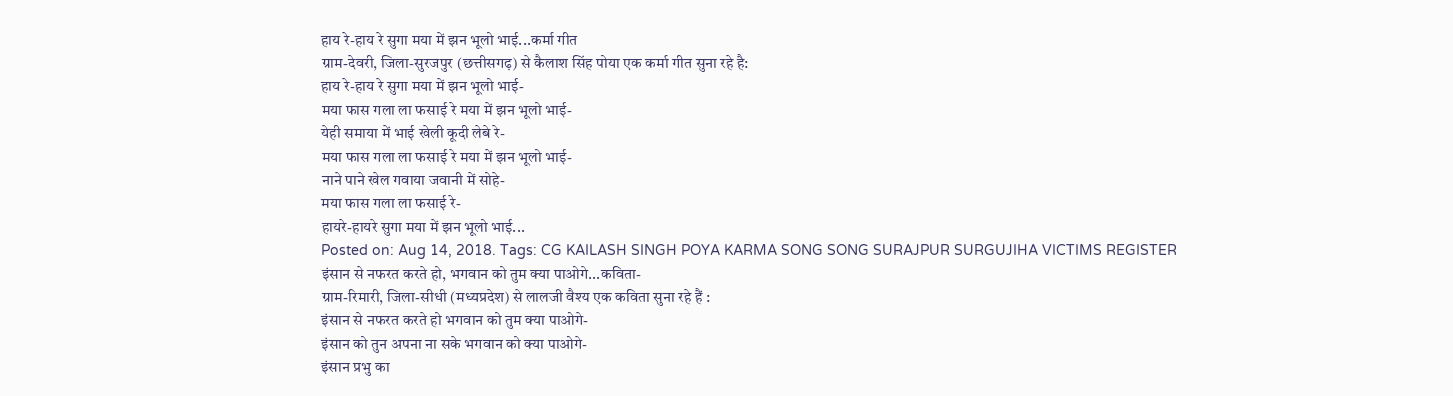हाय रे-हाय रे सुगा मया में झन भूलो भाई...कर्मा गीत
ग्राम-देवरी, जिला-सुरजपुर (छत्तीसगढ़) से कैलाश सिंह पोया एक कर्मा गीत सुना रहे है:
हाय रे-हाय रे सुगा मया में झन भूलो भाई-
मया फास गला ला फसाई रे मया में झन भूलो भाई-
येही समाया में भाई खेली कूदी लेबे रे-
मया फास गला ला फसाई रे मया में झन भूलो भाई-
नाने पाने खेल गवाया जवानी में सोहे-
मया फास गला ला फसाई रे-
हायरे-हायरे सुगा मया में झन भूलो भाई...
Posted on: Aug 14, 2018. Tags: CG KAILASH SINGH POYA KARMA SONG SONG SURAJPUR SURGUJIHA VICTIMS REGISTER
इंसान से नफरत करते हो, भगवान को तुम क्या पाओगे...कविता-
ग्राम-रिमारी, जिला-सीधी (मध्यप्रदेश) से लालजी वैश्य एक कविता सुना रहे हैं :
इंसान से नफरत करते हो भगवान को तुम क्या पाओगे-
इंसान को तुन अपना ना सके भगवान को क्या पाओगे-
इंसान प्रभु का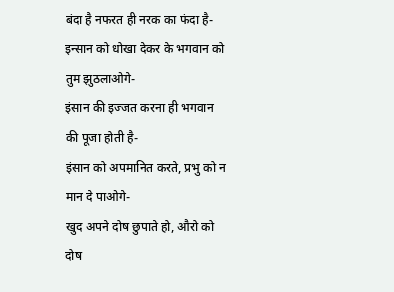बंदा है नफरत ही नरक का फंदा है-
इन्सान को धोखा देकर के भगवान को तुम झुठलाओगे-
इंसान की इज्जत करना ही भगवान की पूजा होती है-
इंसान को अपमानित करते, प्रभु को न मान दे पाओगे-
खुद अपने दोष छुपाते हो, औरो को दोष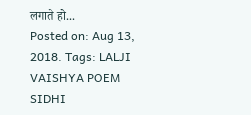लगाते हो...
Posted on: Aug 13, 2018. Tags: LALJI VAISHYA POEM SIDHI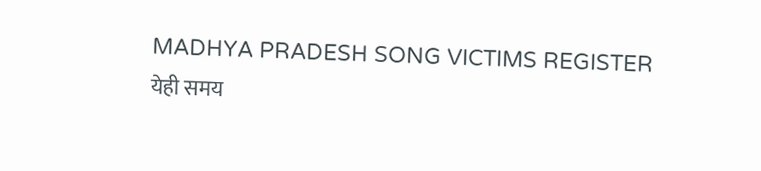MADHYA PRADESH SONG VICTIMS REGISTER
येही समय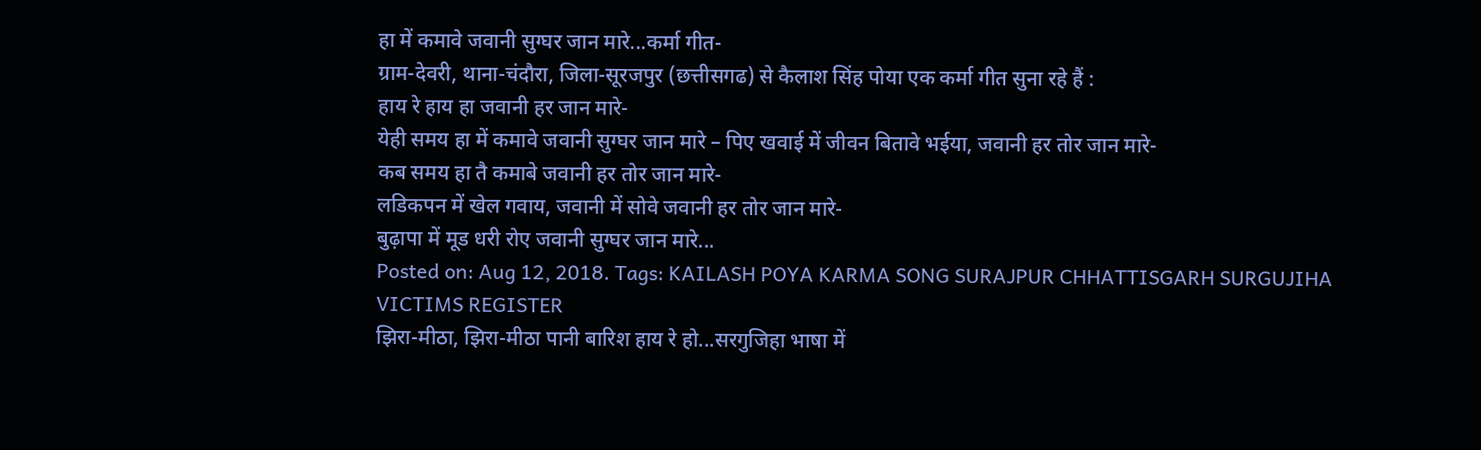हा में कमावे जवानी सुग्घर जान मारे...कर्मा गीत-
ग्राम-देवरी, थाना-चंदौरा, जिला-सूरजपुर (छत्तीसगढ) से कैलाश सिंह पोया एक कर्मा गीत सुना रहे हैं :
हाय रे हाय हा जवानी हर जान मारे-
येही समय हा में कमावे जवानी सुग्घर जान मारे – पिए खवाई में जीवन बितावे भईया, जवानी हर तोर जान मारे-
कब समय हा तै कमाबे जवानी हर तोर जान मारे-
लडिकपन में खेल गवाय, जवानी में सोवे जवानी हर तोर जान मारे-
बुढ़ापा में मूड धरी रोए जवानी सुग्घर जान मारे...
Posted on: Aug 12, 2018. Tags: KAILASH POYA KARMA SONG SURAJPUR CHHATTISGARH SURGUJIHA VICTIMS REGISTER
झिरा-मीठा, झिरा-मीठा पानी बारिश हाय रे हो...सरगुजिहा भाषा में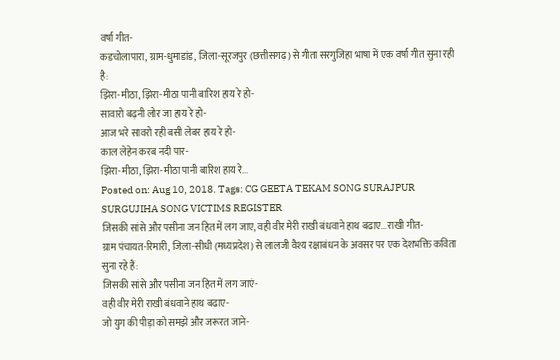वर्षा गीत-
कडचोलापारा, ग्राम-धुमाडांड, जिला-सूरजपुर (छत्तीसगढ़) से गीता सरगुजिहा भाषा में एक वर्षा गीत सुना रही है:
झिरा-मीठा, झिरा-मीठा पानी बारिश हाय रे हो-
सावारो बढ़नी लोर जा हाय रे हो-
आज भरे सावरो रही बसी लेबर हाय रे हो-
काल लेहेन करब नदी पार-
झिरा-मीठा, झिरा-मीठा पानी बारिश हाय रे...
Posted on: Aug 10, 2018. Tags: CG GEETA TEKAM SONG SURAJPUR SURGUJIHA SONG VICTIMS REGISTER
जिसकी सांसे और पसीना जन हित में लग जाए, वही वीर मेरी राखी बंधवाने हाथ बढाए...राखी गीत-
ग्राम पंचायत-रिमारी, जिला-सीधी (मध्यप्रदेश) से लालजी वैश्य रक्षाबंधन के अवसर पर एक देशभक्ति कविता सुना रहे हैं:
जिसकी सांसे और पसीना जन हित में लग जाएं-
वही वीर मेरी राखी बंधवाने हाथ बढाए-
जो युग की पीड़ा को समझे और जरूरत जाने-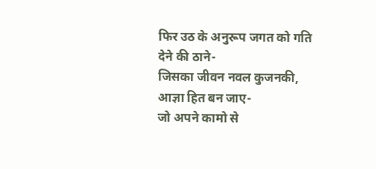फिर उठ के अनुरूप जगत को गति देने की ठाने-
जिसका जीवन नवल कुजनकी, आज्ञा हित बन जाए-
जो अपने कामो से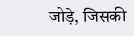जोड़े, जिसकी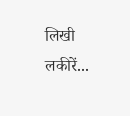लिखी लकीरें...